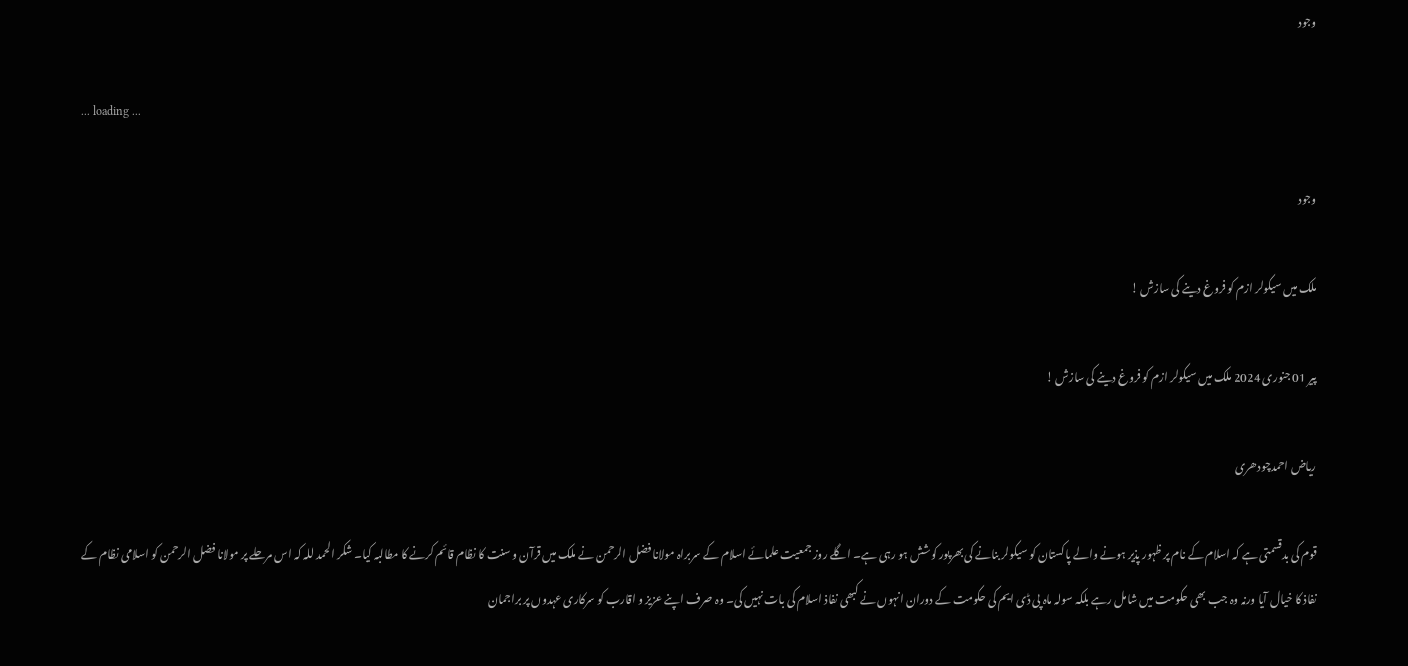وجود

... loading ...

وجود

ملک میں سیکولر ازم کو فروغ دینے کی سازش !

پیر 01 جنوری 2024 ملک میں سیکولر ازم کو فروغ دینے کی سازش !

ریاض احمدچودھری

قوم کی بدقسمتی ہے کہ اسلام کے نام پر ظہور پذیر ہونے والے پاکستان کو سیکولر بنانے کی بھرپور کوشش ہو رہی ہے۔ اگلے روز جمعیت علمائے اسلام کے سربراہ مولانا فضل الرحمن نے ملک میں قرآن و سنت کا نظام قائم کرنے کا مطالبہ کیا۔ شکر الحمد للہ کہ اس مرحلے پر مولانا فضل الرحمن کو اسلامی نظام کے نفاذ کا خیال آیا ورنہ وہ جب بھی حکومت میں شامل رہے بلکہ سولہ ماہ پی ڈی ایم کی حکومت کے دوران انہوں نے کبھی نفاذ اسلام کی بات نہیں کی۔ وہ صرف اپنے عزیز و اقارب کو سرکاری عہدوں پر براجمان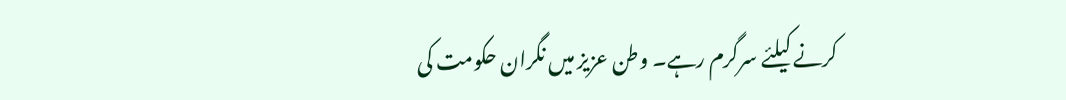کرنے کیلئے سرگرم رہے۔ وطن عزیز میں نگران حکومت کی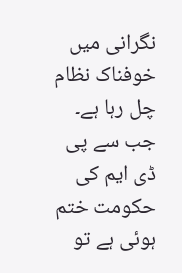نگرانی میں خوفناک نظام چل رہا ہے۔ جب سے پی ڈی ایم کی حکومت ختم ہوئی ہے تو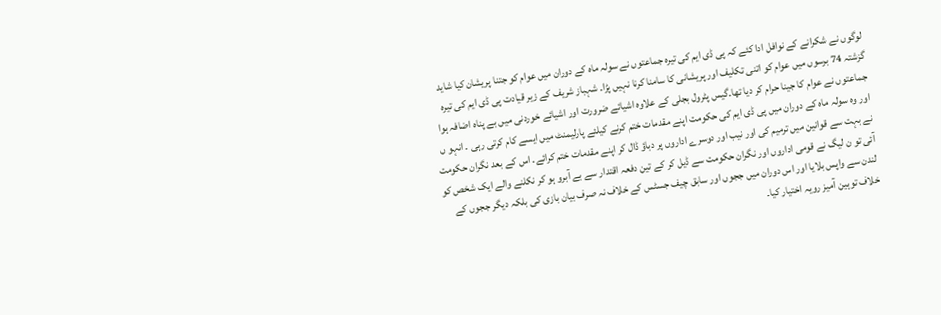لوگوں نے شکرانے کے نوافل ادا کئے کہ پی ڈی ایم کی تیرہ جماعتوں نے سولہ ماہ کے دوران میں عوام کو جتنا پریشان کیا شاید گزشتہ 74 برسوں میں عوام کو اتنی تکلیف اور پریشانی کا سامنا کرنا نہیں پڑا۔ شہباز شریف کے زیر قیادت پی ڈی ایم کی تیرہ جماعتوں نے عوام کا جینا حرام کر دیا تھا۔گیس پٹرول بجلی کے علاوہ اشیائے ضرورت اور اشیائے خوردنی میں بے پناہ اضافہ ہوا اور وہ سولہ ماہ کے دوران میں پی ڈی ایم کی حکومت اپنے مقدمات ختم کرنے کیلئے پارلیمنٹ میں ایسے کام کرتی رہی ۔ انہو ں نے بہت سے قوانین میں ترمیم کی اور نیب اور دوسرے اداروں پر دباؤ ڈال کر اپنے مقدمات ختم کرائے۔ اس کے بعد نگران حکومت آئی تو ن لیگ نے قومی اداروں اور نگران حکومت سے ڈیل کر کے تین دفعہ اقتدار سے بے آبرو ہو کر نکلنے والے ایک شخص کو لندن سے واپس بلایا اور اس دوران میں ججوں اور سابق چیف جسٹس کے خلاف نہ صرف بیان بازی کی بلکہ دیگر ججوں کے خلاف توہین آمیز رویہ اختیار کیا۔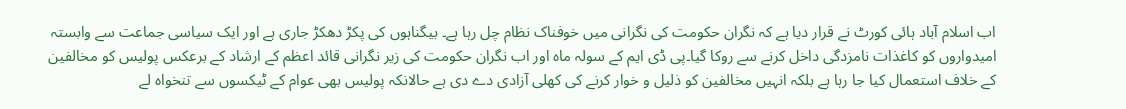اب اسلام آباد ہائی کورٹ نے قرار دیا ہے کہ نگران حکومت کی نگرانی میں خوفناک نظام چل رہا ہے۔ بیگناہوں کی پکڑ دھکڑ جاری ہے اور ایک سیاسی جماعت سے وابستہ امیدواروں کو کاغذات نامزدگی داخل کرنے سے روکا گیا۔پی ڈی ایم کے سولہ ماہ اور اب نگران حکومت کی زیر نگرانی قائد اعظم کے ارشاد کے برعکس پولیس کو مخالفین کے خلاف استعمال کیا جا رہا ہے بلکہ انہیں مخالفین کو ذلیل و خوار کرنے کی کھلی آزادی دے دی ہے حالانکہ پولیس بھی عوام کے ٹیکسوں سے تنخواہ لے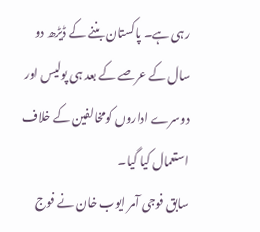رہی ہے۔ پاکستان بننے کے ڈیڑھ دو سال کے عرصے کے بعد ہی پولیس اور دوسرے اداروں کومخالفین کے خلاف استعمال کیا گیا۔
سابق فوجی آمر ایوب خان نے فوج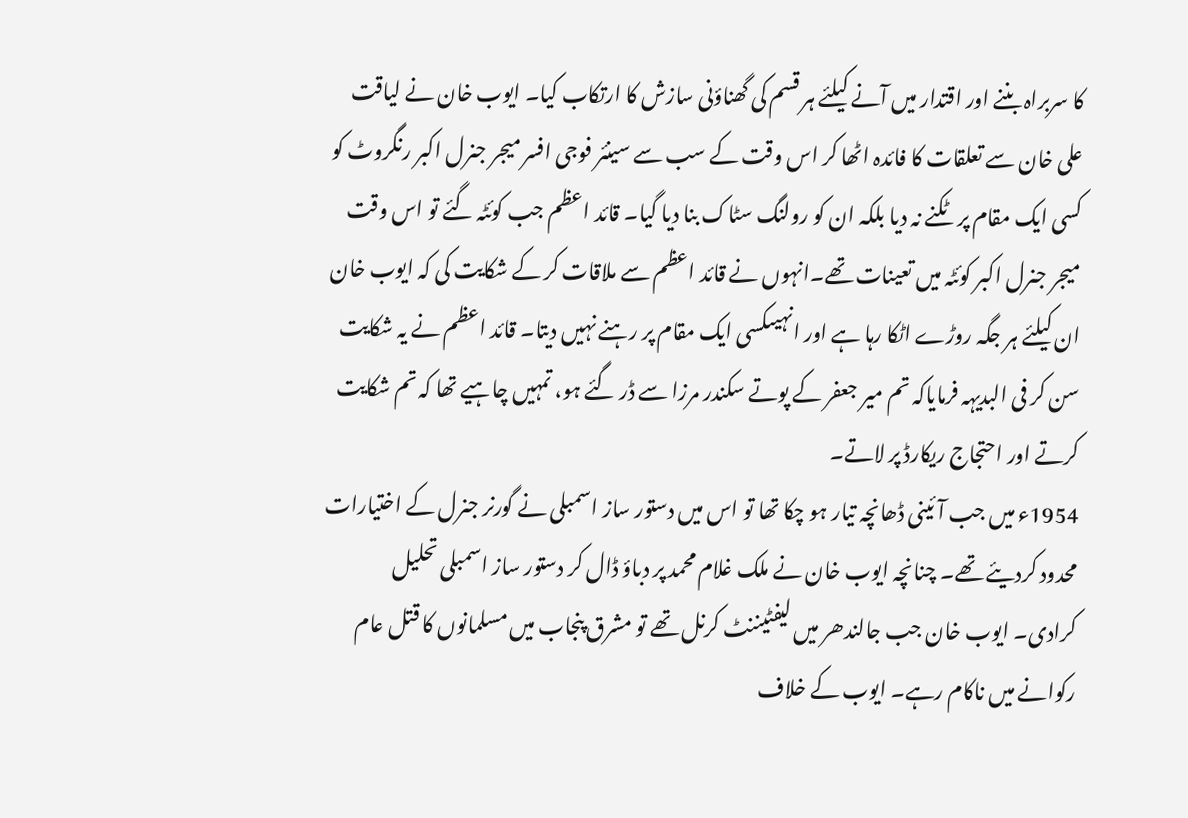کا سربراہ بننے اور اقتدار میں آنے کیلئے ہر قسم کی گھناؤنی سازش کا ارتکاب کیا۔ ایوب خان نے لیاقت علی خان سے تعلقات کا فائدہ اٹھا کر اس وقت کے سب سے سینئر فوجی افسر میجر جنرل اکبر رنگروٹ کو کسی ایک مقام پر ٹکنے نہ دیا بلکہ ان کو رولنگ سٹاک بنا دیا گیا۔ قائد اعظم جب کوئٹہ گئے تو اس وقت میجر جنرل اکبر کوئٹہ میں تعینات تھے۔انہوں نے قائد اعظم سے ملاقات کر کے شکایت کی کہ ایوب خان ان کیلئے ہر جگہ روڑے اٹکا رہا ہے اور انہیںکسی ایک مقام پر رہنے نہیں دیتا۔ قائد اعظم نے یہ شکایت سن کر فی البدیہہ فرمایاکہ تم میر جعفر کے پوتے سکندر مرزا سے ڈر گئے ہو، تمہیں چاہیے تھا کہ تم شکایت کرتے اور احتجاج ریکارڈ پر لاتے۔
1954ء میں جب آئینی ڈھانچہ تیار ہو چکا تھا تو اس میں دستور ساز اسمبلی نے گورنر جنرل کے اختیارات محدود کردیئے تھے۔ چنانچہ ایوب خان نے ملک غلام محمد پر دباؤ ڈال کر دستور ساز اسمبلی تحلیل کرادی۔ ایوب خان جب جالندھر میں لیفٹیننٹ کرنل تھے تو مشرق پنجاب میں مسلمانوں کا قتل عام رکوانے میں ناکام رہے۔ ایوب کے خلاف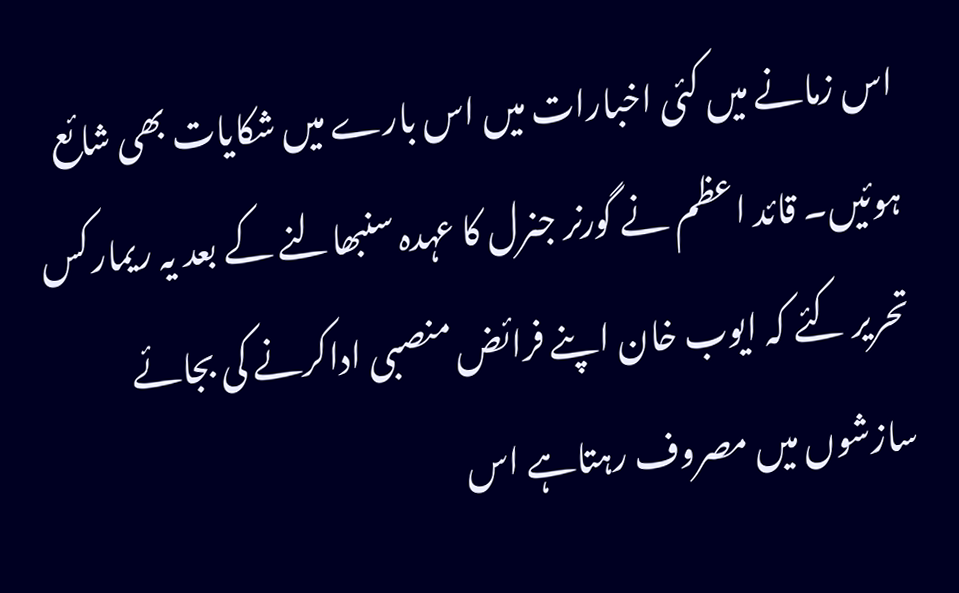اس زمانے میں کئی اخبارات میں اس بارے میں شکایات بھی شائع ہوئیں۔ قائد اعظم نے گورنر جنرل کا عہدہ سنبھالنے کے بعد یہ ریمارکس تحریر کئے کہ ایوب خان اپنے فرائض منصبی اداکرنے کی بجائے سازشوں میں مصروف رہتاہے اس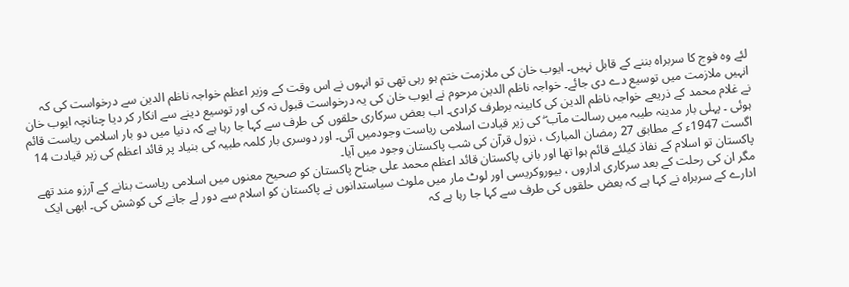لئے وہ فوج کا سربراہ بننے کے قابل نہیں۔ ایوب خان کی ملازمت ختم ہو رہی تھی تو انہوں نے اس وقت کے وزیر اعظم خواجہ ناظم الدین سے درخواست کی کہ انہیں ملازمت میں توسیع دے دی جائے۔ خواجہ ناظم الدین مرحوم نے ایوب خان کی یہ درخواست قبول نہ کی اور توسیع دینے سے انکار کر دیا چنانچہ ایوب خان نے غلام محمد کے ذریعے خواجہ ناظم الدین کی کابینہ برطرف کرادی۔ اب بعض سرکاری حلقوں کی طرف سے کہا جا رہا ہے کہ دنیا میں دو بار اسلامی ریاست قائم ہوئی ۔ پہلی بار مدینہ طیبہ میں رسالت مآب ۖ کی زیر قیادت اسلامی ریاست وجودمیں آئی۔ اور دوسری بار کلمہ طبیہ کی بنیاد پر قائد اعظم کی زیر قیادت 14 اگست 1947ء کے مطابق 27 رمضان المبارک ، نزول قرآن کی شب پاکستان وجود میں آیا۔
پاکستان تو اسلام کے نفاذ کیلئے قائم ہوا تھا اور بانی پاکستان قائد اعظم محمد علی جناح پاکستان کو صحیح معنوں میں اسلامی ریاست بنانے کے آرزو مند تھے مگر ان کی رحلت کے بعد سرکاری اداروں ، بیوروکریسی اور لوٹ مار میں ملوث سیاستدانوں نے پاکستان کو اسلام سے دور لے جانے کی کوشش کی۔ ابھی ایک ادارے کے سربراہ نے کہا ہے کہ بعض حلقوں کی طرف سے کہا جا رہا ہے کہ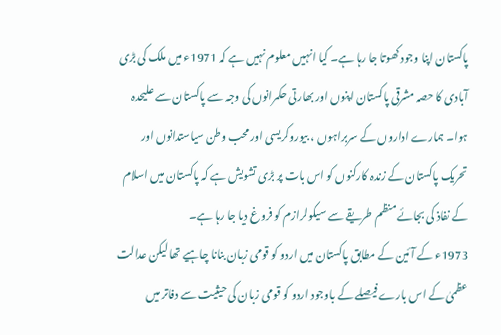پاکستان اپنا وجود کھوتا جا رہا ہے۔ کیا انہیں معلوم نہیں ہے کہ 1971ء میں ملک کی بڑی آبادی کا حصہ مشرقی پاکستان اپنوں اور بھارتی حکمرانوں کی وجہ سے پاکستان سے علیحدہ ہوا۔ ہمارے اداروں کے سربراہوں ، بیوروکریسی اور محب وطن سیاستدانوں اور تحریک پاکستان کے زندہ کارکنوں کو اس بات پر بڑی تشویش ہے کہ پاکستان میں اسلام کے نفاذ کی بجائے منظم طریقے سے سیکولرازم کو فروغ دیا جا رہا ہے۔
1973ء کے آئین کے مطابق پاکستان میں اردو کو قومی زبان بنانا چاہیے تھا لیکن عدالت عظمیٰ کے اس بارے فیصلے کے باوجود اردو کو قومی زبان کی حیثیت سے دفاتر میں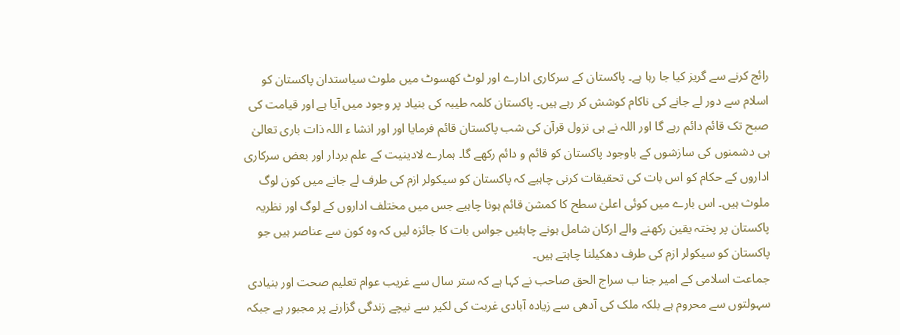رائج کرنے سے گریز کیا جا رہا ہے۔ پاکستان کے سرکاری ادارے اور لوٹ کھسوٹ میں ملوث سیاستدان پاکستان کو اسلام سے دور لے جانے کی ناکام کوشش کر رہے ہیں۔ پاکستان کلمہ طیبہ کی بنیاد پر وجود میں آیا ہے اور قیامت کی صبح تک قائم دائم رہے گا اور اللہ نے ہی نزول قرآن کی شب پاکستان قائم فرمایا اور اور انشا ء اللہ ذات باری تعالیٰ ہی دشمنوں کی سازشوں کے باوجود پاکستان کو قائم و دائم رکھے گا۔ ہمارے لادینیت کے علم بردار اور بعض سرکاری اداروں کے حکام کو اس بات کی تحقیقات کرنی چاہیے کہ پاکستان کو سیکولر ازم کی طرف لے جانے میں کون لوگ ملوث ہیں۔ اس بارے میں کوئی اعلیٰ سطح کا کمشن قائم ہونا چاہیے جس میں مختلف اداروں کے لوگ اور نظریہ پاکستان پر پختہ یقین رکھنے والے ارکان شامل ہونے چاہئیں جواس بات کا جائزہ لیں کہ وہ کون سے عناصر ہیں جو پاکستان کو سیکولر ازم کی طرف دھکیلنا چاہتے ہیں۔
جماعت اسلامی کے امیر جنا ب سراج الحق صاحب نے کہا ہے کہ ستر سال سے غریب عوام تعلیم صحت اور بنیادی سہولتوں سے محروم ہے بلکہ ملک کی آدھی سے زیادہ آبادی غربت کی لکیر سے نیچے زندگی گزارنے پر مجبور ہے جبکہ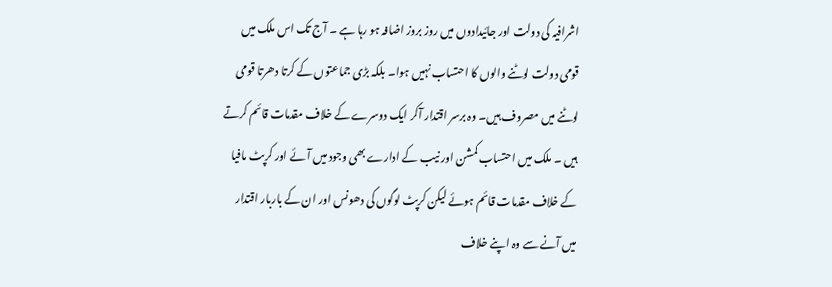اشرافیہ کی دولت اور جائیدادوں میں روز بروز اضافہ ہو رہا ہے ۔ آج تک اس ملک میں قومی دولت لوٹنے والوں کا احتساب نہیں ہوا۔ بلکہ بڑی جماعتوں کے کرتا دھرتا قومی لوٹنے میں مصروف ہیں۔ وہ برسر اقتدار آکر ایک دوسرے کے خلاف مقدمات قائم کرتے ہیں ۔ ملک میں احتساب کمشن اور نیب کے ادارے بھی وجود میں آئے اور کرپٹ مافیا کے خلاف مقدمات قائم ہوئے لیکن کرپٹ لوگوں کی دھونس اور ان کے باربار اقتدار میں آنے سے وہ اپنے خلاف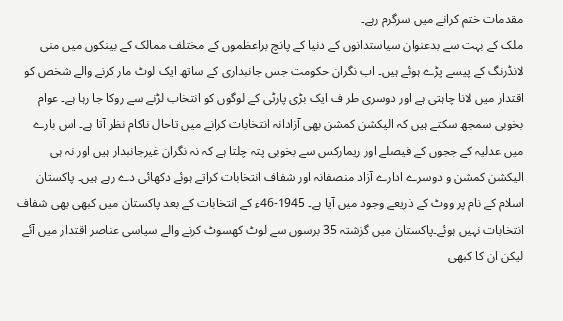مقدمات ختم کرانے میں سرگرم رہے۔
ملک کے بہت سے بدعنوان سیاستدانوں کے دنیا کے پانچ براعظموں کے مختلف ممالک کے بینکوں میں منی لانڈرنگ کے پیسے پڑے ہوئے ہیں۔ اب نگران حکومت جس جانبداری کے ساتھ ایک لوٹ مار کرنے والے شخص کو اقتدار میں لانا چاہتی ہے اور دوسری طر ف ایک بڑی پارٹی کے لوگوں کو انتخاب لڑنے سے روکا جا رہا ہے۔ عوام بخوبی سمجھ سکتے ہیں کہ الیکشن کمشن بھی آزادانہ انتخابات کرانے میں تاحال ناکام نظر آتا ہے۔ اس بارے میں عدلیہ کے ججوں کے فیصلے اور ریمارکس سے بخوبی پتہ چلتا ہے کہ نہ نگران غیرجانبدار ہیں اور نہ ہی الیکشن کمشن و دوسرے ادارے آزاد منصفانہ اور شفاف انتخابات کراتے ہوئے دکھائی دے رہے ہیں۔ پاکستان اسلام کے نام پر ووٹ کے ذریعے وجود میں آیا ہے۔ 1945-46ء کے انتخابات کے بعد پاکستان میں کبھی بھی شفاف انتخابات نہیں ہوئے۔پاکستان میں گزشتہ 35 برسوں سے لوٹ کھسوٹ کرنے والے سیاسی عناصر اقتدار میں آئے لیکن ان کا کبھی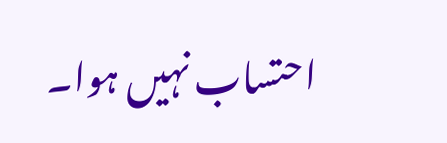احتساب نہیں ہوا۔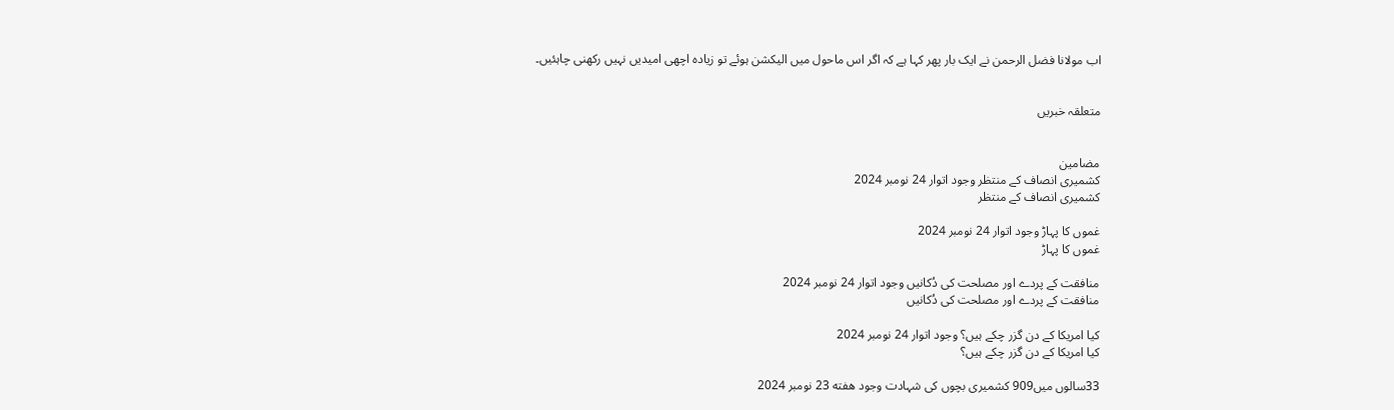اب مولانا فضل الرحمن نے ایک بار پھر کہا ہے کہ اگر اس ماحول میں الیکشن ہوئے تو زیادہ اچھی امیدیں نہیں رکھنی چاہئیں۔


متعلقہ خبریں


مضامین
کشمیری انصاف کے منتظر وجود اتوار 24 نومبر 2024
کشمیری انصاف کے منتظر

غموں کا پہاڑ وجود اتوار 24 نومبر 2024
غموں کا پہاڑ

منافقت کے پردے اور مصلحت کی دُکانیں وجود اتوار 24 نومبر 2024
منافقت کے پردے اور مصلحت کی دُکانیں

کیا امریکا کے دن گزر چکے ہیں؟ وجود اتوار 24 نومبر 2024
کیا امریکا کے دن گزر چکے ہیں؟

33سالوں میں909 کشمیری بچوں کی شہادت وجود هفته 23 نومبر 2024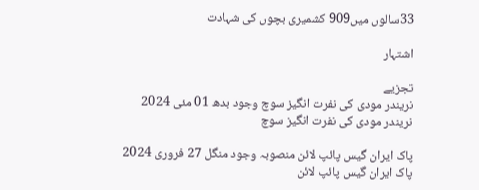33سالوں میں909 کشمیری بچوں کی شہادت

اشتہار

تجزیے
نریندر مودی کی نفرت انگیز سوچ وجود بدھ 01 مئی 2024
نریندر مودی کی نفرت انگیز سوچ

پاک ایران گیس پائپ لائن منصوبہ وجود منگل 27 فروری 2024
پاک ایران گیس پائپ لائن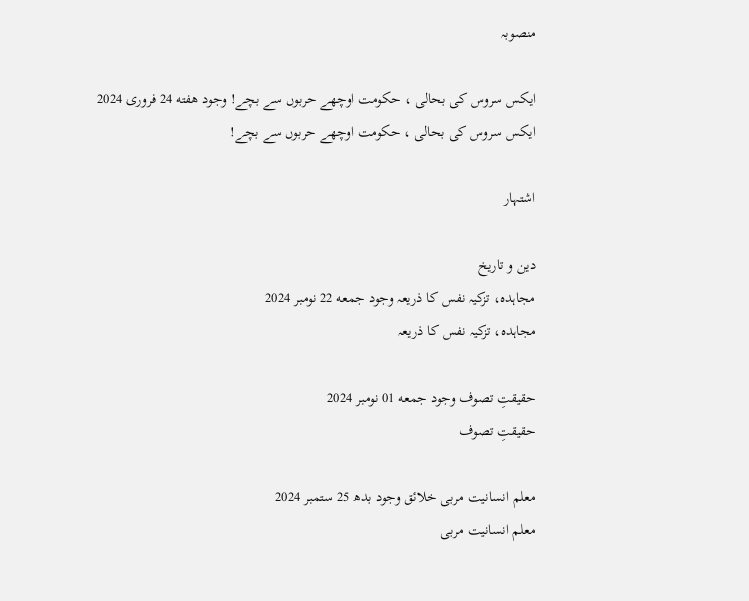منصوبہ

ایکس سروس کی بحالی ، حکومت اوچھے حربوں سے بچے! وجود هفته 24 فروری 2024
ایکس سروس کی بحالی ، حکومت اوچھے حربوں سے بچے!

اشتہار

دین و تاریخ
مجاہدہ، تزکیہ نفس کا ذریعہ وجود جمعه 22 نومبر 2024
مجاہدہ، تزکیہ نفس کا ذریعہ

حقیقتِ تصوف وجود جمعه 01 نومبر 2024
حقیقتِ تصوف

معلم انسانیت مربی خلائق وجود بدھ 25 ستمبر 2024
معلم انسانیت مربی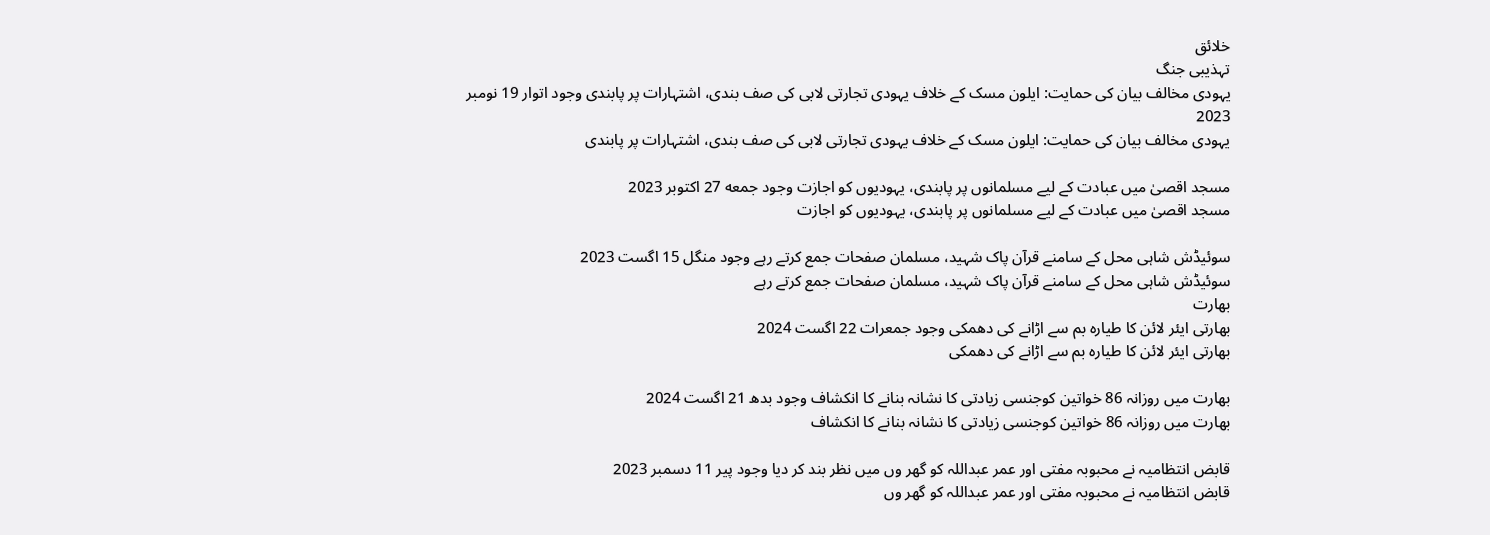خلائق
تہذیبی جنگ
یہودی مخالف بیان کی حمایت: ایلون مسک کے خلاف یہودی تجارتی لابی کی صف بندی، اشتہارات پر پابندی وجود اتوار 19 نومبر 2023
یہودی مخالف بیان کی حمایت: ایلون مسک کے خلاف یہودی تجارتی لابی کی صف بندی، اشتہارات پر پابندی

مسجد اقصیٰ میں عبادت کے لیے مسلمانوں پر پابندی، یہودیوں کو اجازت وجود جمعه 27 اکتوبر 2023
مسجد اقصیٰ میں عبادت کے لیے مسلمانوں پر پابندی، یہودیوں کو اجازت

سوئیڈش شاہی محل کے سامنے قرآن پاک شہید، مسلمان صفحات جمع کرتے رہے وجود منگل 15 اگست 2023
سوئیڈش شاہی محل کے سامنے قرآن پاک شہید، مسلمان صفحات جمع کرتے رہے
بھارت
بھارتی ایئر لائن کا طیارہ بم سے اڑانے کی دھمکی وجود جمعرات 22 اگست 2024
بھارتی ایئر لائن کا طیارہ بم سے اڑانے کی دھمکی

بھارت میں روزانہ 86 خواتین کوجنسی زیادتی کا نشانہ بنانے کا انکشاف وجود بدھ 21 اگست 2024
بھارت میں روزانہ 86 خواتین کوجنسی زیادتی کا نشانہ بنانے کا انکشاف

قابض انتظامیہ نے محبوبہ مفتی اور عمر عبداللہ کو گھر وں میں نظر بند کر دیا وجود پیر 11 دسمبر 2023
قابض انتظامیہ نے محبوبہ مفتی اور عمر عبداللہ کو گھر وں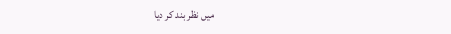میں نظر بند کر دیا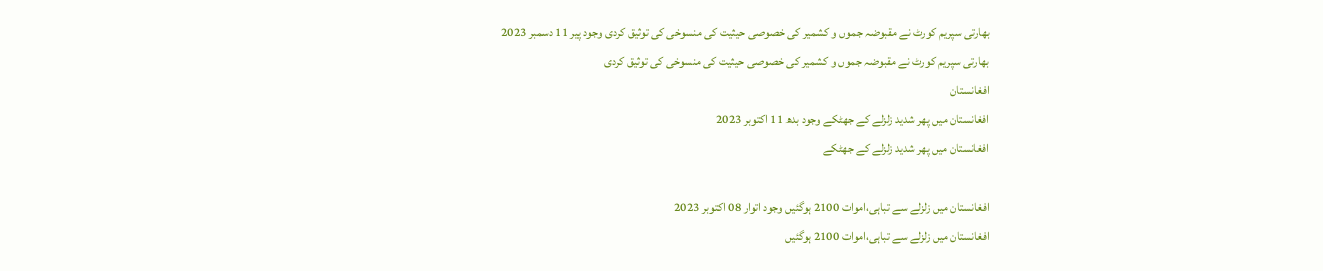بھارتی سپریم کورٹ نے مقبوضہ جموں و کشمیر کی خصوصی حیثیت کی منسوخی کی توثیق کردی وجود پیر 11 دسمبر 2023
بھارتی سپریم کورٹ نے مقبوضہ جموں و کشمیر کی خصوصی حیثیت کی منسوخی کی توثیق کردی
افغانستان
افغانستان میں پھر شدید زلزلے کے جھٹکے وجود بدھ 11 اکتوبر 2023
افغانستان میں پھر شدید زلزلے کے جھٹکے

افغانستان میں زلزلے سے تباہی،اموات 2100 ہوگئیں وجود اتوار 08 اکتوبر 2023
افغانستان میں زلزلے سے تباہی،اموات 2100 ہوگئیں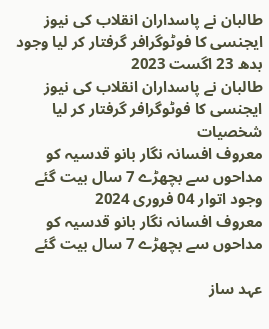طالبان نے پاسداران انقلاب کی نیوز ایجنسی کا فوٹوگرافر گرفتار کر لیا وجود بدھ 23 اگست 2023
طالبان نے پاسداران انقلاب کی نیوز ایجنسی کا فوٹوگرافر گرفتار کر لیا
شخصیات
معروف افسانہ نگار بانو قدسیہ کو مداحوں سے بچھڑے 7 سال بیت گئے وجود اتوار 04 فروری 2024
معروف افسانہ نگار بانو قدسیہ کو مداحوں سے بچھڑے 7 سال بیت گئے

عہد ساز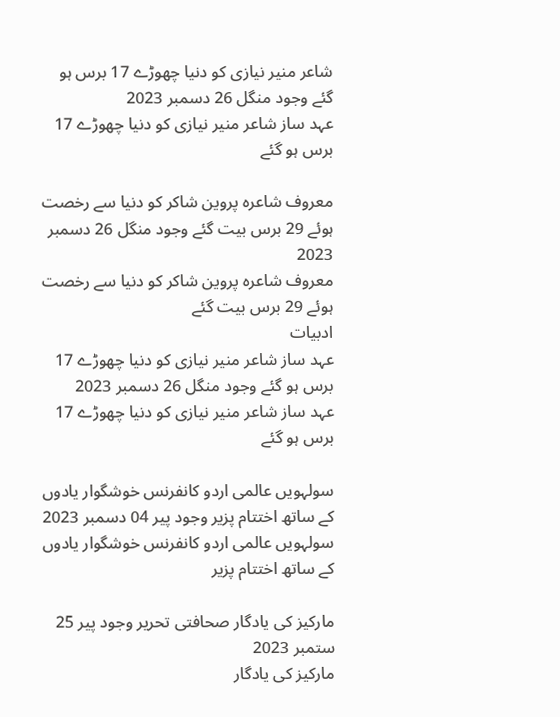شاعر منیر نیازی کو دنیا چھوڑے 17 برس ہو گئے وجود منگل 26 دسمبر 2023
عہد ساز شاعر منیر نیازی کو دنیا چھوڑے 17 برس ہو گئے

معروف شاعرہ پروین شاکر کو دنیا سے رخصت ہوئے 29 برس بیت گئے وجود منگل 26 دسمبر 2023
معروف شاعرہ پروین شاکر کو دنیا سے رخصت ہوئے 29 برس بیت گئے
ادبیات
عہد ساز شاعر منیر نیازی کو دنیا چھوڑے 17 برس ہو گئے وجود منگل 26 دسمبر 2023
عہد ساز شاعر منیر نیازی کو دنیا چھوڑے 17 برس ہو گئے

سولہویں عالمی اردو کانفرنس خوشگوار یادوں کے ساتھ اختتام پزیر وجود پیر 04 دسمبر 2023
سولہویں عالمی اردو کانفرنس خوشگوار یادوں کے ساتھ اختتام پزیر

مارکیز کی یادگار صحافتی تحریر وجود پیر 25 ستمبر 2023
مارکیز کی یادگار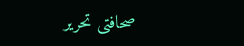صحافتی تحریر